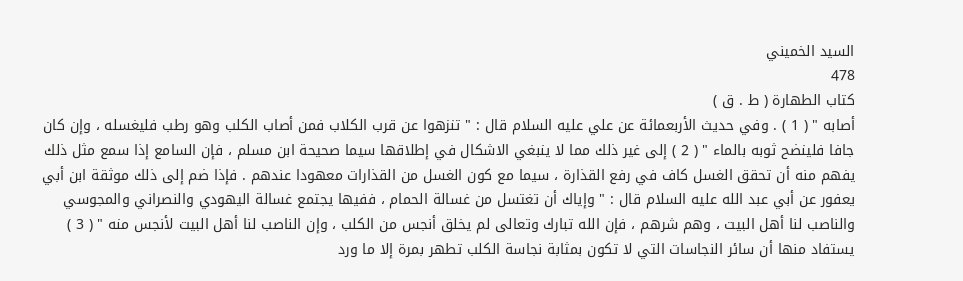السيد الخميني
478
كتاب الطهارة ( ط . ق )
أصابه " ( 1 ) . وفي حديث الأربعمائة عن علي عليه السلام قال : " تنزهوا عن قرب الكلاب فمن أصاب الكلب وهو رطب فليغسله ، وإن كان جافا فلينضح ثوبه بالماء " ( 2 ) إلى غير ذلك مما لا ينبغي الاشكال في إطلاقها سيما صحيحة ابن مسلم ، فإن السامع إذا سمع مثل ذلك يفهم منه أن تحقق الغسل كاف في رفع القذارة ، سيما مع كون الغسل من القذارات معهودا عندهم . فإذا ضم إلى ذلك موثقة ابن أبي يعفور عن أبي عبد الله عليه السلام قال : " وإياك أن تغتسل من غسالة الحمام ، ففيها يجتمع غسالة اليهودي والنصراني والمجوسي والناصب لنا أهل البيت ، وهم شرهم ، فإن الله تبارك وتعالى لم يخلق أنجس من الكلب ، وإن الناصب لنا أهل البيت لأنجس منه " ( 3 ) يستفاد منها أن سائر النجاسات التي لا تكون بمثابة نجاسة الكلب تطهر بمرة إلا ما ورد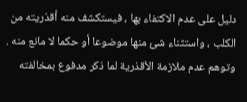دليل على عدم الاكتفاء بها ، فيستكشف منه أقذريته من الكلب ، واستثناء شئ منها موضوعا أو حكما لا مانع منه . وتوهم عدم ملازمة الأقذرية لما ذكر مدفوع بمخالفته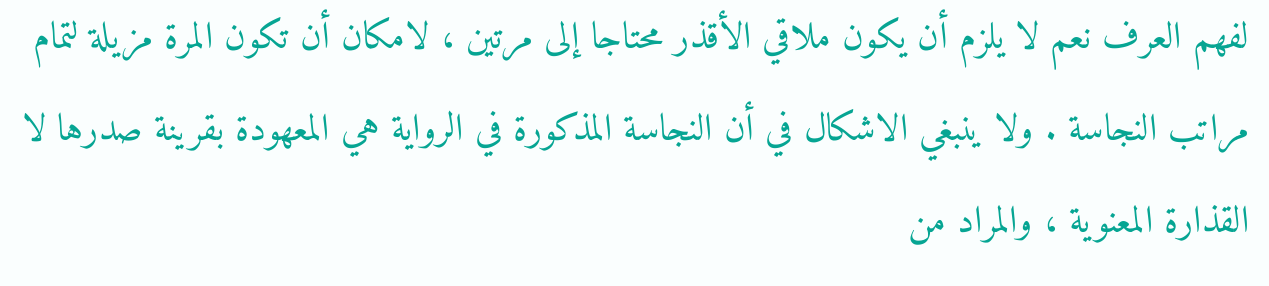لفهم العرف نعم لا يلزم أن يكون ملاقي الأقذر محتاجا إلى مرتين ، لامكان أن تكون المرة مزيلة لتمام مراتب النجاسة . ولا ينبغي الاشكال في أن النجاسة المذكورة في الرواية هي المعهودة بقرينة صدرها لا القذارة المعنوية ، والمراد من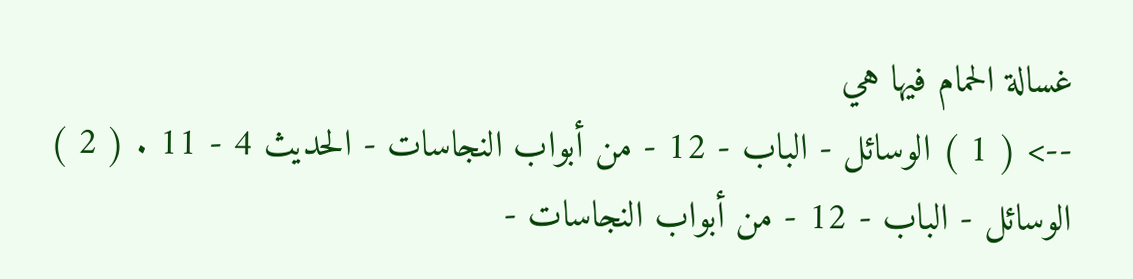غسالة الحمام فيها هي
--> ( 1 ) الوسائل - الباب - 12 - من أبواب النجاسات - الحديث 4 - 11 . ( 2 ) الوسائل - الباب - 12 - من أبواب النجاسات -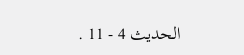الحديث 4 - 11 .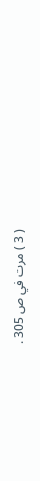( 3 ) مرت في ص 305 .